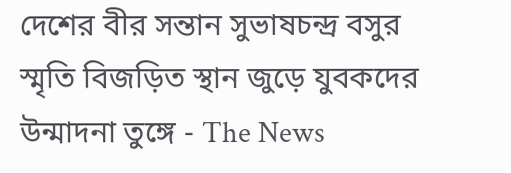দেশের বীর সন্তান সুভাষচন্দ্র বসুর স্মৃতি বিজড়িত স্থান জুড়ে যুবকদের উন্মাদনা তুঙ্গে - The News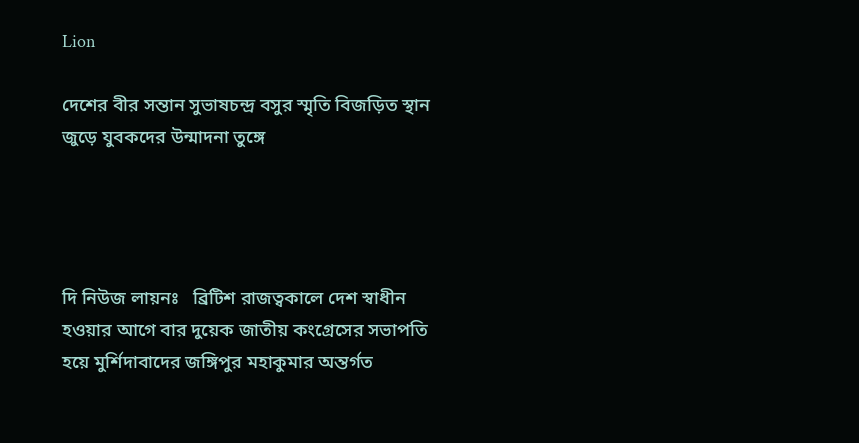Lion

দেশের বীর সন্তান সুভাষচন্দ্র বসুর স্মৃতি বিজড়িত স্থান জুড়ে যুবকদের উন্মাদনা তুঙ্গে




দি নিউজ লায়নঃ   ব্রিটিশ রাজত্বকালে দেশ স্বাধীন হওয়ার আগে বার দুয়েক জাতীয় কংগ্রেসের সভাপতি হয়ে মুর্শিদাবাদের জঙ্গিপুর মহাকুমার অন্তর্গত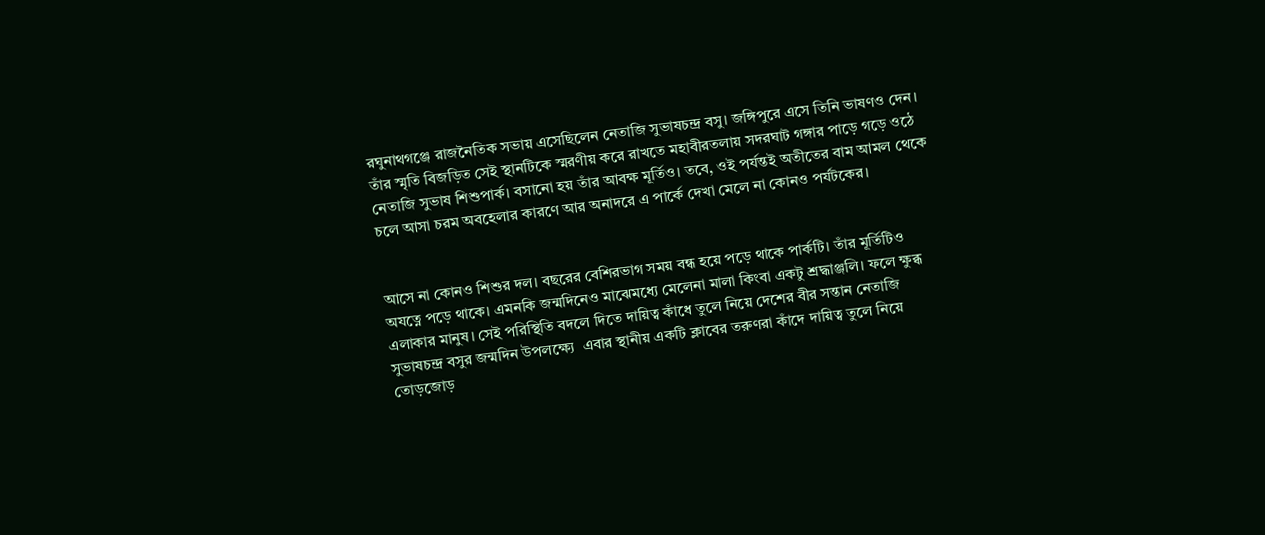রঘুনাথগঞ্জে রাজনৈতিক সভায় এসেছিলেন নেতাজি সুভাষচন্দ্র বসু। জঙ্গিপুরে এসে তিনি ভাষণও দেন। তাঁর স্মৃতি বিজড়িত সেই স্থানটিকে স্মরণীয় করে রাখতে মহাবীরতলায় সদরঘাট গঙ্গার পাড়ে গড়ে ওঠে নেতাজি সুভাষ শিশুপার্ক। বসানো হয় তাঁর আবক্ষ মূর্তিও। তবে, ওই পর্যন্তই অতীতের বাম আমল থেকে চলে আসা চরম অবহেলার কারণে আর অনাদরে এ পার্কে দেখা মেলে না কোনও পর্যটকের।


আসে না কোনও শিশুর দল। বছরের বেশিরভাগ সময় বন্ধ হয়ে পড়ে থাকে পার্কটি। তাঁর মূর্তিটিও অযত্নে পড়ে থাকে। এমনকি জন্মদিনেও মাঝেমধ্যে মেলেনা মালা কিংবা একটু শ্রদ্ধাঞ্জলি। ফলে ক্ষুব্ধ এলাকার মানুষ। সেই পরিস্থিতি বদলে দিতে দায়িত্ব কাঁধে তুলে নিয়ে দেশের বীর সন্তান নেতাজি সুভাষচন্দ্র বসুর জন্মদিন উপলক্ষ্যে  এবার স্থানীয় একটি ক্লাবের তরুণরা কাঁদে দায়িত্ব তুলে নিয়ে তোড়জোড়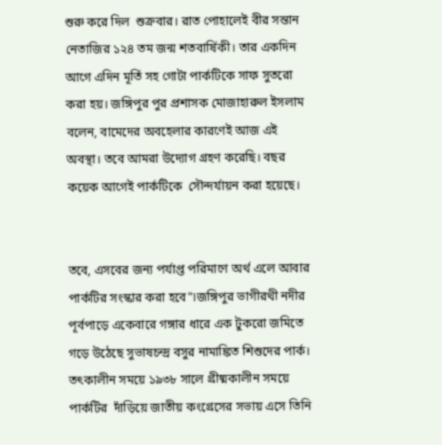শুরু করে দিল  শুক্রবার। রাত পোহালেই বীর সন্তান নেতাজির ১২৪ তম জন্ম শতবার্ষিকী। তার একদিন আগে এদিন মূর্তি সহ গোটা পার্কটিকে সাফ সুতরো করা হয়। জঙ্গিপুর পুর প্রশাসক মোজাহারুল ইসলাম বলেন, বামেদের অবহেলার কারণেই আজ এই অবস্থা। তবে আমরা উদ্যোগ গ্রহণ করেছি। বছর কয়েক আগেই পার্কটিকে  সৌন্দর্যায়ন করা হয়েছে।


তবে, এসবের জন্য পর্যাপ্ত পরিমাণে অর্থ এলে আবার পার্কটির সংস্কার করা হবে"৷জঙ্গিপুর ভাগীরথী নদীর পূর্বপাড়ে একেবারে গঙ্গার ধারে এক টুকরো জমিতে গড়ে উঠেছে সুভাষচন্দ্র বসুর নামাঙ্কিত শিশুদের পার্ক। তৎকালীন সময়ে ১৯৩৮ সালে গ্রীষ্মকালীন সময়ে পার্কটির  দাঁড়িয়ে জাতীয় কংগ্রেসের সভায় এসে তিনি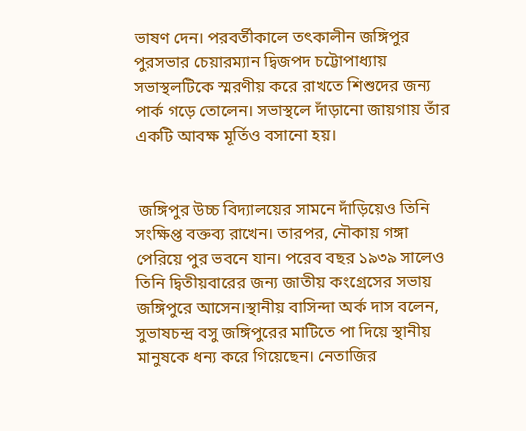ভাষণ দেন। পরবর্তীকালে তৎকালীন জঙ্গিপুর পুরসভার চেয়ারম্যান দ্বিজপদ চট্টোপাধ্যায় সভাস্থলটিকে স্মরণীয় করে রাখতে শিশুদের জন্য পার্ক গড়ে তোলেন। সভাস্থলে দাঁড়ানো জায়গায় তাঁর একটি আবক্ষ মূর্তিও বসানো হয়।


 জঙ্গিপুর উচ্চ বিদ্যালয়ের সামনে দাঁড়িয়েও তিনি সংক্ষিপ্ত বক্তব্য রাখেন। তারপর, নৌকায় গঙ্গা পেরিয়ে পুর ভবনে যান। পরেব বছর ১৯৩৯ সালেও তিনি দ্বিতীয়বারের জন্য জাতীয় কংগ্রেসের সভায় জঙ্গিপুরে আসেন।স্থানীয় বাসিন্দা অর্ক দাস বলেন, সুভাষচন্দ্র বসু জঙ্গিপুরের মাটিতে পা দিয়ে স্থানীয় মানুষকে ধন্য করে গিয়েছেন। নেতাজির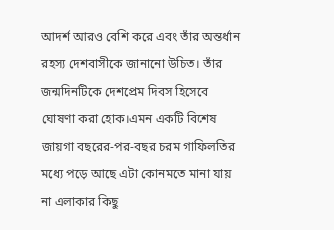আদর্শ আরও বেশি করে এবং তাঁর অন্তর্ধান রহস্য দেশবাসীকে জানানো উচিত। তাঁর জন্মদিনটিকে দেশপ্রেম দিবস হিসেবে ঘোষণা করা হোক।এমন একটি বিশেষ জায়গা বছরের-পর-বছর চরম গাফিলতির মধ্যে পড়ে আছে এটা কোনমতে মানা যায় না এলাকার কিছু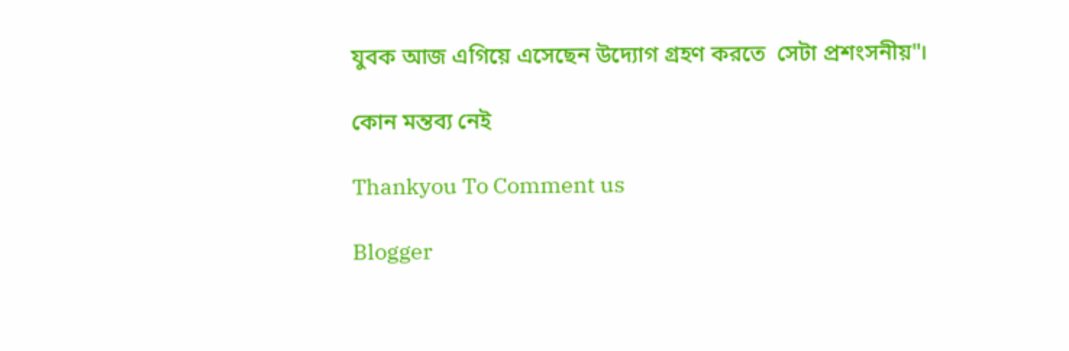যুবক আজ এগিয়ে এসেছেন উদ্যোগ গ্রহণ করতে  সেটা প্রশংসনীয়"।

কোন মন্তব্য নেই

Thankyou To Comment us

Blogger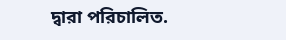দ্বারা পরিচালিত.